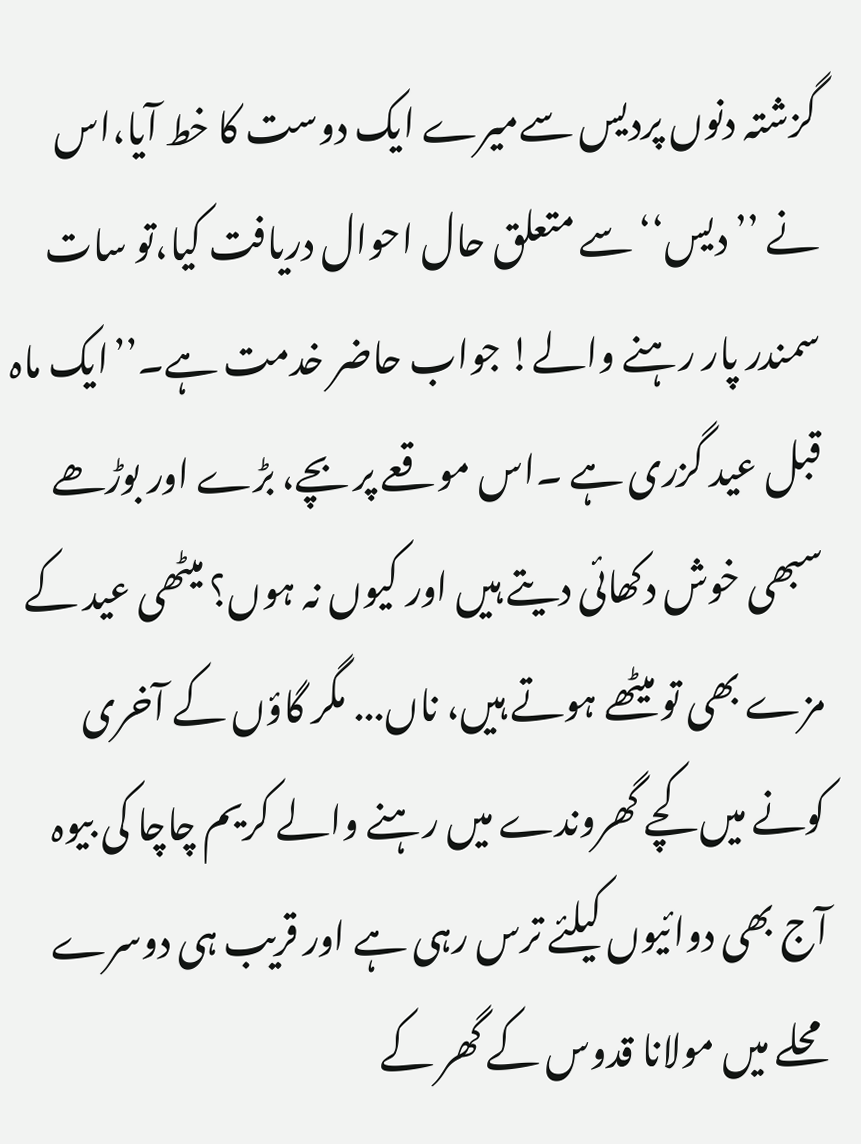گزشتہ دنوں پردیس سےمیرے ایک دوست کا خط آیا،اس نے ’’دیس‘‘ سے متعلق حال احوال دریافت کیا،تو سات سمندر پار رہنے والے! جواب حاضر خدمت ہے۔’’ایک ماہ قبل عید گزری ہے ۔اس موقعے پر بچے، بڑے اور بوڑھے سبھی خوش دکھائی دیتے ہیں اور کیوں نہ ہوں؟ میٹھی عید کے مزے بھی تو میٹھے ہوتے ہیں، ناں... مگر گاؤں کے آخری کونے میں کچے گھروندے میں رہنے والے کریم چاچا کی بیوہ آج بھی دوائیوں کیلئے ترس رہی ہے اور قریب ہی دوسرے محلے میں مولانا قدوس کے گھر کے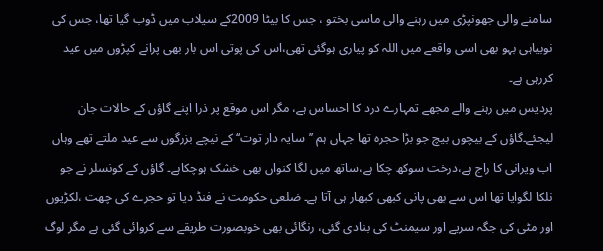سامنے والی جھونپڑی میں رہنے والی ماسی بختو ، جس کا بیٹا 2009کے سیلاب میں ڈوب گیا تھا، جس کی نوبیاہی بہو بھی اسی واقعے میں اللہ کو پیاری ہوگئی تھی،اس کی پوتی اس بار بھی پرانے کپڑوں میں عید کررہی ہے۔
پردیس میں رہنے والے مجھے تمہارے درد کا احساس ہے، مگر اس موقع پر ذرا اپنے گاؤں کے حالات جان لیجئے۔گاؤں کے بیچوں بیچ جو بڑا حجرہ تھا جہاں ہم ’’سایہ دار توت‘‘ کے نیچے بزرگوں سے عید ملتے تھے وہاں اب ویرانی کا راج ہے،درخت سوکھ چکا ہے،ساتھ میں لگا کنواں بھی خشک ہوچکاہے۔ گاؤں کے کونسلر نے جو نلکا لگوایا تھا اس سے بھی پانی کبھی کبھار ہی آتا ہے۔ ضلعی حکومت نے فنڈ دیا تو حجرے کی چھت ،لکڑیوں اور مٹی کی جگہ سریے اور سیمنٹ کی بنادی گئی، رنگائی بھی خوبصورت طریقے سے کروائی گئی ہے مگر لوگ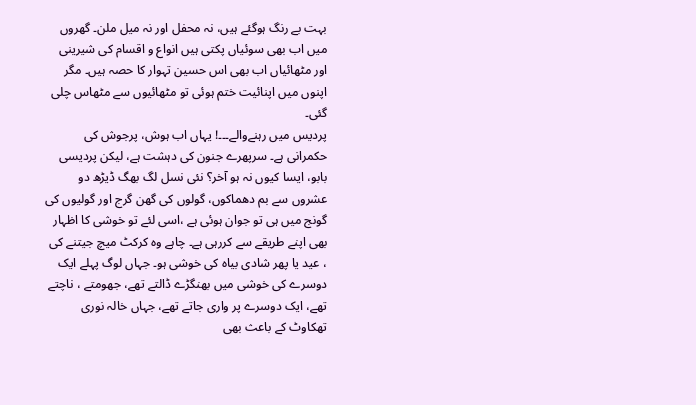بہت بے رنگ ہوگئے ہیں، نہ محفل اور نہ میل ملن۔ گھروں میں اب بھی سوئیاں پکتی ہیں انواع و اقسام کی شیرینی اور مٹھائیاں اب بھی اس حسین تہوار کا حصہ ہیں۔ مگر اپنوں میں اپنائیت ختم ہوئی تو مٹھائیوں سے مٹھاس چلی گئی۔
پردیس میں رہنےوالے۔۔۔! یہاں اب ہوش، پرجوش کی حکمرانی ہے۔ سرپھرے جنون کی دہشت ہے، لیکن پردیسی بابو، ایسا کیوں نہ ہو آخر؟ نئی نسل لگ بھگ ڈیڑھ دو عشروں سے بم دھماکوں، گولوں کی گھن گرج اور گولیوں کی گونج میں ہی تو جوان ہوئی ہے ،اسی لئے تو خوشی کا اظہار بھی اپنے طریقے سے کررہی ہے۔ چاہے وہ کرکٹ میچ جیتنے کی ، عید یا پھر شادی بیاہ کی خوشی ہو۔ جہاں لوگ پہلے ایک دوسرے کی خوشی میں بھنگڑے ڈالتے تھے، جھومتے ، ناچتے تھے، ایک دوسرے پر واری جاتے تھے، جہاں خالہ نوری تھکاوٹ کے باعث بھی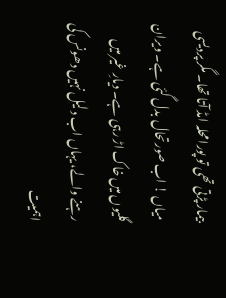بیمار پڑتی تھی تو پورا محلہ امڈ آتا تھا۔ مگر پردیسی میاں ! اب صورتحال بدل گئی ہے۔ ویران گلیوں میں خاک اڑ رہی ہے۔ دیارِ غیر میں رہنے والے، یہاں اب دلیل نہیں دھونس کی اہمیت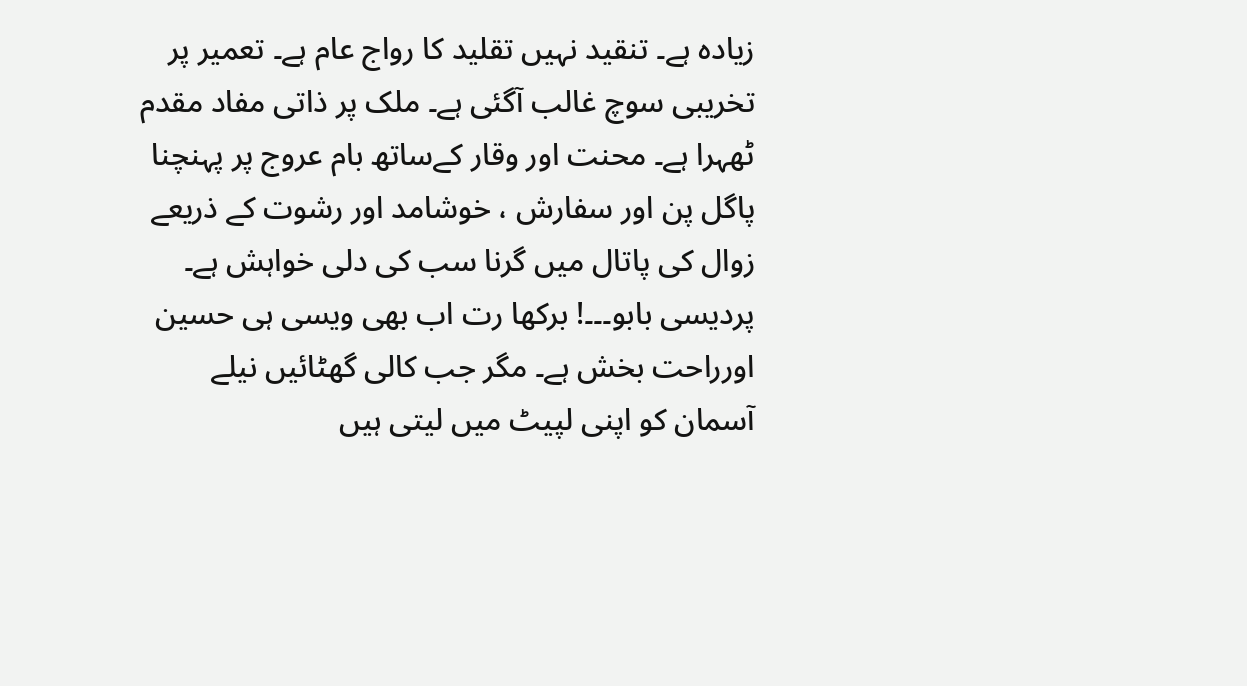زیادہ ہے۔ تنقید نہیں تقلید کا رواج عام ہے۔ تعمیر پر تخریبی سوچ غالب آگئی ہے۔ ملک پر ذاتی مفاد مقدم ٹھہرا ہے۔ محنت اور وقار کےساتھ بام عروج پر پہنچنا پاگل پن اور سفارش ، خوشامد اور رشوت کے ذریعے زوال کی پاتال میں گرنا سب کی دلی خواہش ہے۔
پردیسی بابو۔۔۔! برکھا رت اب بھی ویسی ہی حسین اورراحت بخش ہے۔ مگر جب کالی گھٹائیں نیلے آسمان کو اپنی لپیٹ میں لیتی ہیں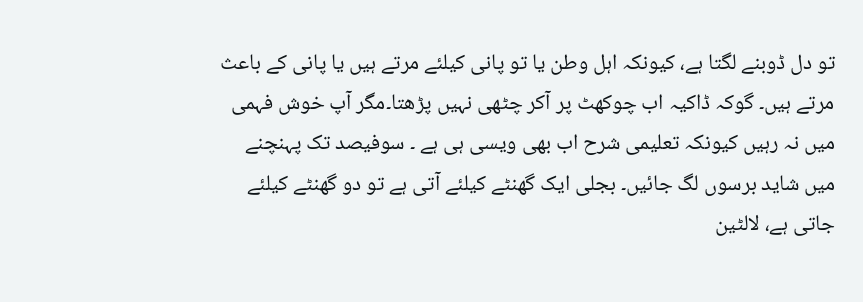تو دل ڈوبنے لگتا ہے، کیونکہ اہل وطن یا تو پانی کیلئے مرتے ہیں یا پانی کے باعث مرتے ہیں۔ گوکہ ڈاکیہ اب چوکھٹ پر آکر چٹھی نہیں پڑھتا۔مگر آپ خوش فہمی میں نہ رہیں کیونکہ تعلیمی شرح اب بھی ویسی ہی ہے ۔ سوفیصد تک پہنچنے میں شاید برسوں لگ جائیں۔ بجلی ایک گھنٹے کیلئے آتی ہے تو دو گھنٹے کیلئے جاتی ہے، لالٹین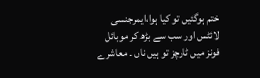ختم ہوگئیں تو کیا ہوا،ایمرجنسی لائٹس اور سب سے بڑھ کر موبائل فونز میں ٹارچز تو ہیں ناں ۔ معاشرے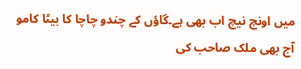میں اونچ نیچ اب بھی ہے۔گاؤں کے چندو چاچا کا بیٹا کامو آج بھی ملک صاحب کی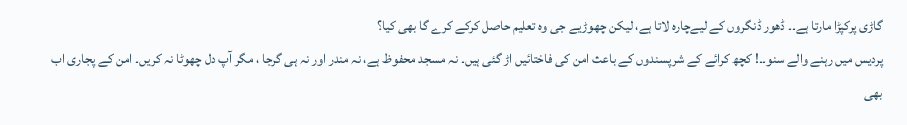گاڑی پرکپڑا مارتا ہے۔۔ ڈھور ڈنگروں کے لیےچارہ لاتا ہے، لیکن چھوڑیے جی وہ تعلیم حاصل کرکے کرے گا بھی کیا؟
پردیس میں رہنے والے سنو۔۔! کچھ کرائے کے شرپسندوں کے باعث امن کی فاختائیں اڑ گئی ہیں۔ نہ مسجد محفوظ ہے، نہ مندر اور نہ ہی گرجا ، مگر آپ دل چھوٹا نہ کریں۔ امن کے پجاری اب بھی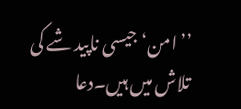’’امن‘جیسی ناپید شے کی تلاش میں ہیں۔دعا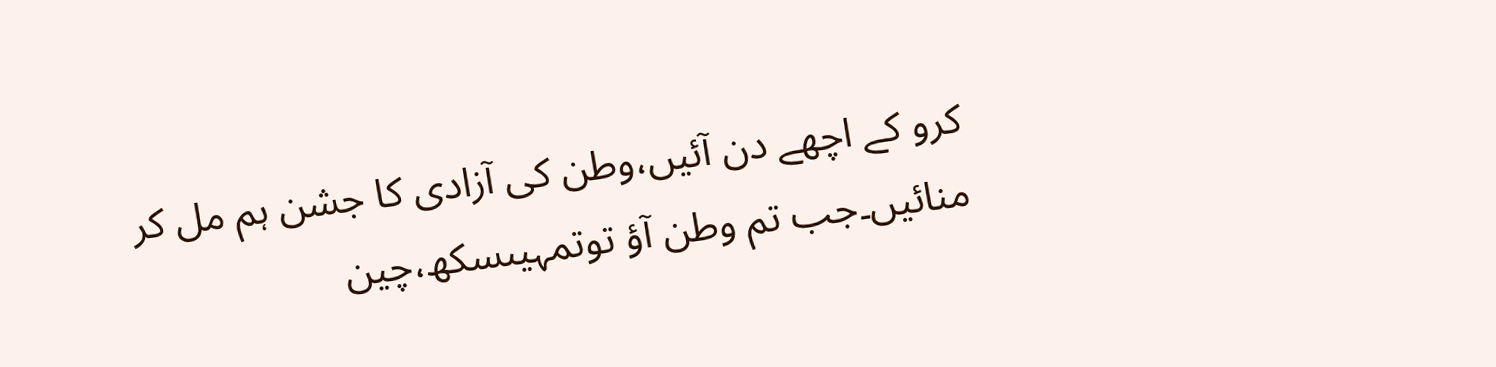کرو کے اچھے دن آئیں،وطن کی آزادی کا جشن ہم مل کر منائیں۔جب تم وطن آؤ توتمہیںسکھ،چین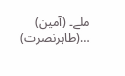ملے۔ (آمین) …(طاہرنصرت)